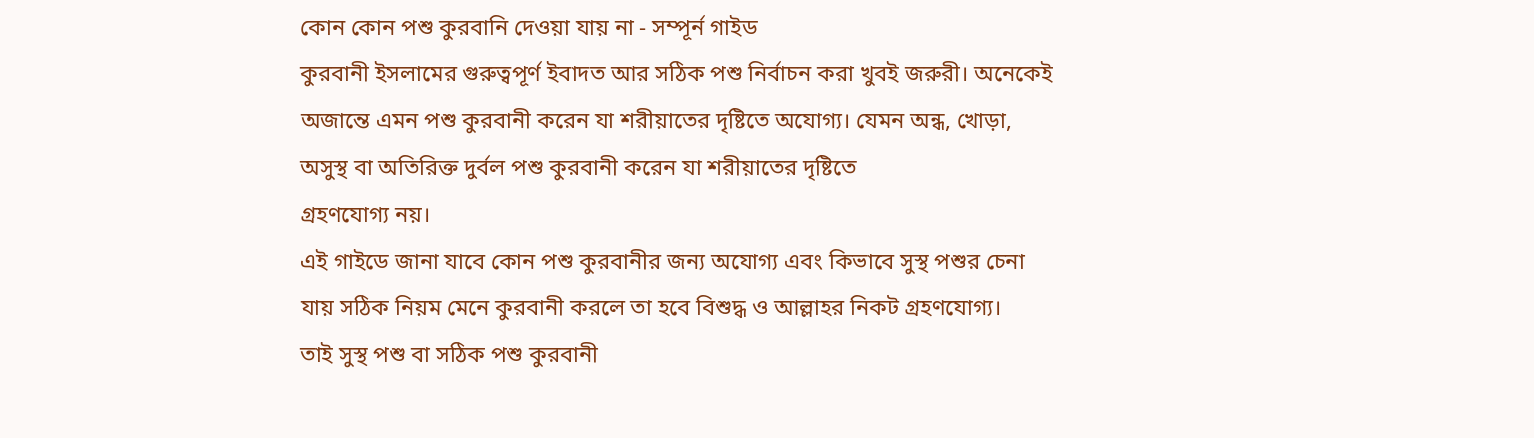কোন কোন পশু কুরবানি দেওয়া যায় না - সম্পূর্ন গাইড
কুরবানী ইসলামের গুরুত্বপূর্ণ ইবাদত আর সঠিক পশু নির্বাচন করা খুবই জরুরী। অনেকেই
অজান্তে এমন পশু কুরবানী করেন যা শরীয়াতের দৃষ্টিতে অযোগ্য। যেমন অন্ধ, খোড়া,
অসুস্থ বা অতিরিক্ত দুর্বল পশু কুরবানী করেন যা শরীয়াতের দৃষ্টিতে
গ্রহণযোগ্য নয়।
এই গাইডে জানা যাবে কোন পশু কুরবানীর জন্য অযোগ্য এবং কিভাবে সুস্থ পশুর চেনা
যায় সঠিক নিয়ম মেনে কুরবানী করলে তা হবে বিশুদ্ধ ও আল্লাহর নিকট গ্রহণযোগ্য।
তাই সুস্থ পশু বা সঠিক পশু কুরবানী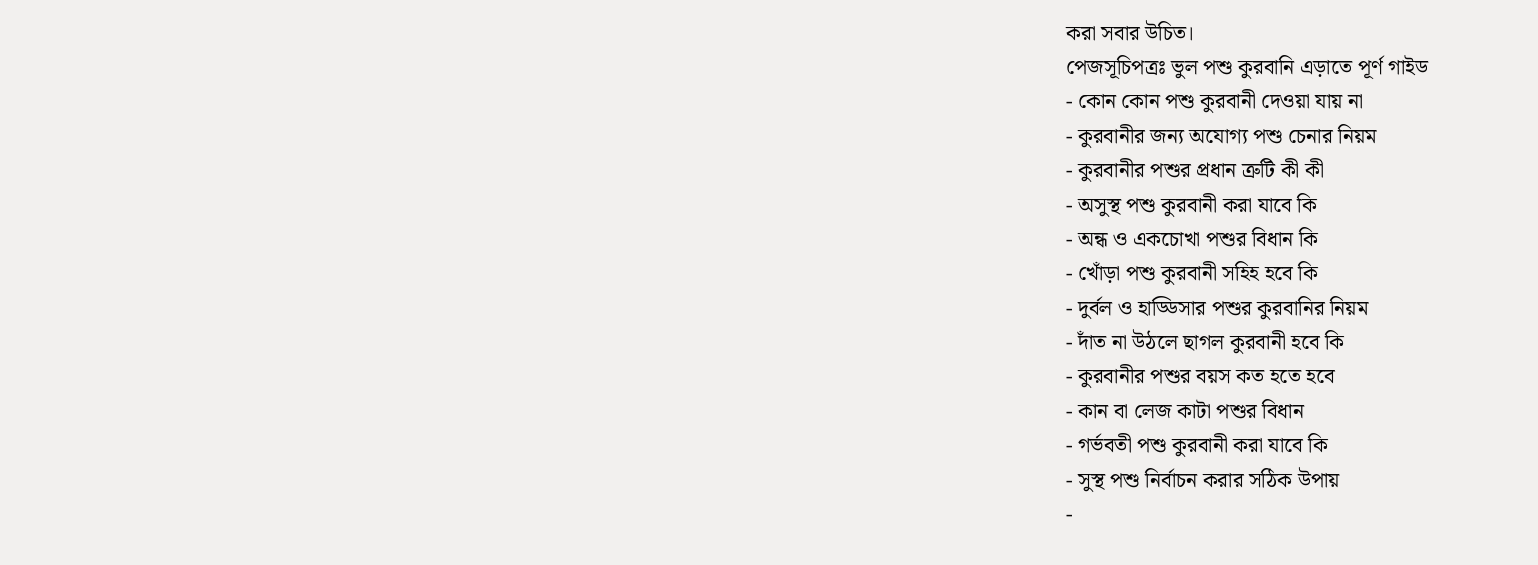করা সবার উচিত।
পেজসূচিপত্রঃ ভুল পশু কুরবানি এড়াতে পূর্ণ গাইড
- কোন কোন পশু কুরবানী দেওয়া যায় না
- কুরবানীর জন্য অযোগ্য পশু চেনার নিয়ম
- কুরবানীর পশুর প্রধান ত্রুটি কী কী
- অসুস্থ পশু কুরবানী করা যাবে কি
- অন্ধ ও একচোখা পশুর বিধান কি
- খোঁড়া পশু কুরবানী সহিহ হবে কি
- দুর্বল ও হাড্ডিসার পশুর কুরবানির নিয়ম
- দাঁত না উঠলে ছাগল কুরবানী হবে কি
- কুরবানীর পশুর বয়স কত হতে হবে
- কান বা লেজ কাটা পশুর বিধান
- গর্ভবতী পশু কুরবানী করা যাবে কি
- সুস্থ পশু নির্বাচন করার সঠিক উপায়
-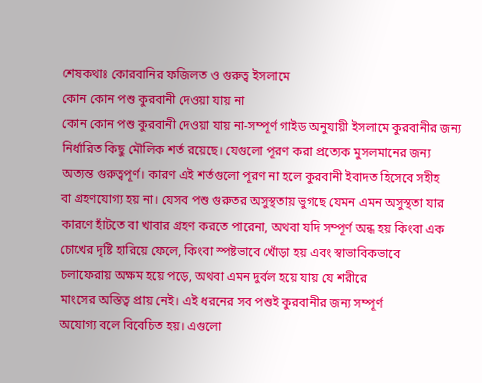শেষকথাঃ কোরবানির ফজিলত ও গুরুত্ব ইসলামে
কোন কোন পশু কুরবানী দেওয়া যায় না
কোন কোন পশু কুরবানী দেওয়া যায় না-সম্পূর্ণ গাইড অনুযায়ী ইসলামে কুরবানীর জন্য
নির্ধারিত কিছু মৌলিক শর্ত রয়েছে। যেগুলো পূরণ করা প্রত্যেক মুসলমানের জন্য
অত্যন্ত গুরুত্বপূর্ণ। কারণ এই শর্তগুলো পূরণ না হলে কুরবানী ইবাদত হিসেবে সহীহ
বা গ্রহণযোগ্য হয় না। যেসব পশু গুরুতর অসুস্থতায় ভুগছে যেমন এমন অসুস্থতা যার
কারণে হাঁটতে বা খাবার গ্রহণ করতে পারেনা, অথবা যদি সম্পূর্ণ অন্ধ হয় কিংবা এক
চোখের দৃষ্টি হারিয়ে ফেলে, কিংবা স্পষ্টভাবে খোঁড়া হয় এবং স্বাভাবিকভাবে
চলাফেরায় অক্ষম হয়ে পড়ে, অথবা এমন দুর্বল হয়ে যায় যে শরীরে
মাংসের অস্তিত্ব প্রায় নেই। এই ধরনের সব পশুই কুরবানীর জন্য সম্পূর্ণ
অযোগ্য বলে বিবেচিত হয়। এগুলো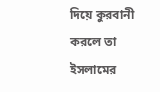দিয়ে কুরবানী করলে তা ইসলামের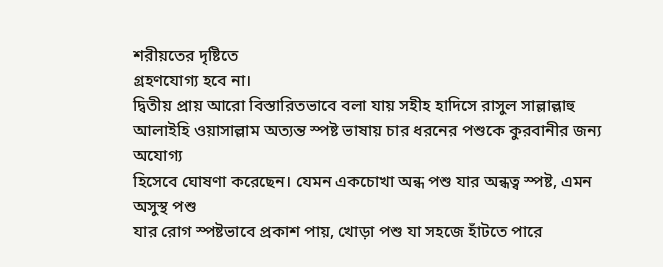শরীয়তের দৃষ্টিতে
গ্রহণযোগ্য হবে না।
দ্বিতীয় প্রায় আরো বিস্তারিতভাবে বলা যায় সহীহ হাদিসে রাসুল সাল্লাল্লাহু
আলাইহি ওয়াসাল্লাম অত্যন্ত স্পষ্ট ভাষায় চার ধরনের পশুকে কুরবানীর জন্য অযোগ্য
হিসেবে ঘোষণা করেছেন। যেমন একচোখা অন্ধ পশু যার অন্ধত্ব স্পষ্ট, এমন অসুস্থ পশু
যার রোগ স্পষ্টভাবে প্রকাশ পায়, খোড়া পশু যা সহজে হাঁটতে পারে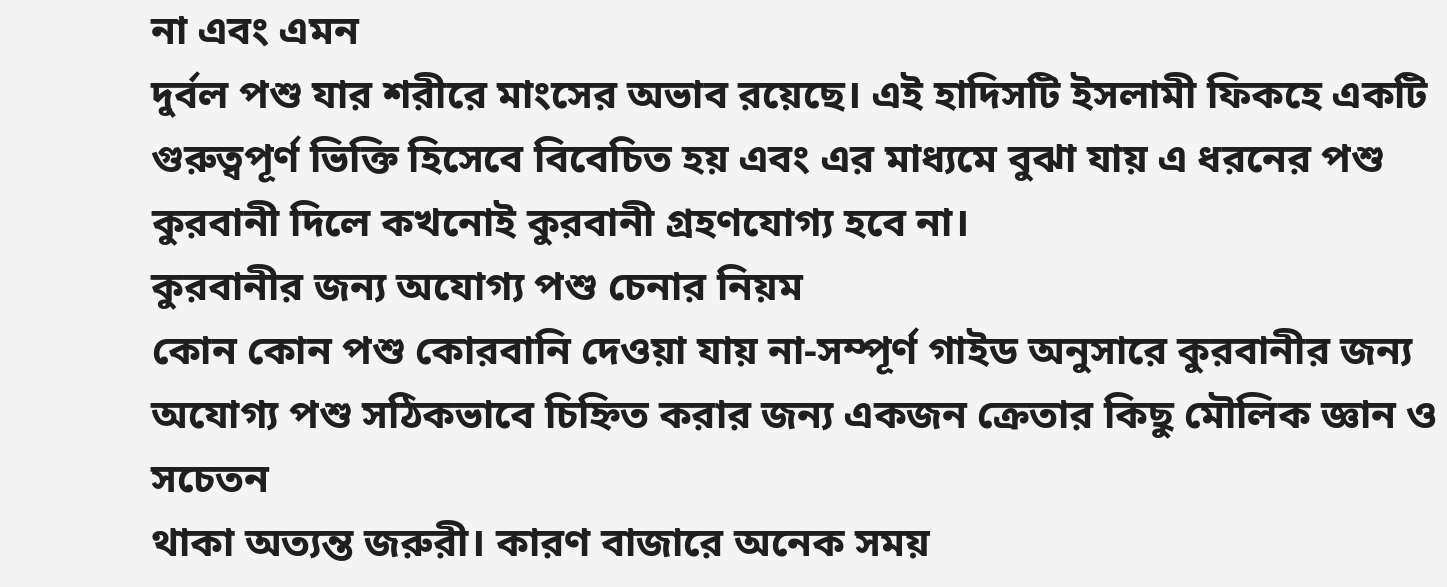না এবং এমন
দুর্বল পশু যার শরীরে মাংসের অভাব রয়েছে। এই হাদিসটি ইসলামী ফিকহে একটি
গুরুত্বপূর্ণ ভিক্তি হিসেবে বিবেচিত হয় এবং এর মাধ্যমে বুঝা যায় এ ধরনের পশু
কুরবানী দিলে কখনোই কুরবানী গ্রহণযোগ্য হবে না।
কুরবানীর জন্য অযোগ্য পশু চেনার নিয়ম
কোন কোন পশু কোরবানি দেওয়া যায় না-সম্পূর্ণ গাইড অনুসারে কুরবানীর জন্য
অযোগ্য পশু সঠিকভাবে চিহ্নিত করার জন্য একজন ক্রেতার কিছু মৌলিক জ্ঞান ও সচেতন
থাকা অত্যন্ত জরুরী। কারণ বাজারে অনেক সময়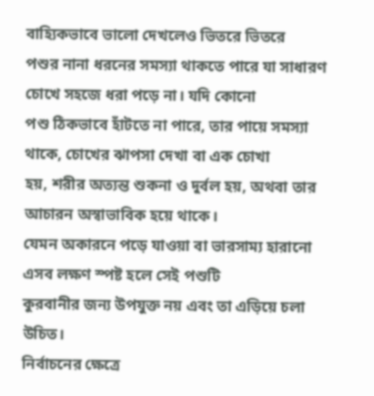বাহ্যিকভাবে ভালো দেখলেও ভিতরে ভিতরে
পশুর নানা ধরনের সমস্যা থাকতে পারে যা সাধারণ চোখে সহজে ধরা পড়ে না। যদি কোনো
পশু ঠিকভাবে হাঁটতে না পারে, তার পায়ে সমস্যা থাকে, চোখের ঝাপসা দেখা বা এক চোখা
হয়, শরীর অত্যন্ত শুকনা ও দুর্বল হয়, অথবা তার আচারন অস্বাভাবিক হয়ে থাকে।
যেমন অকারনে পড়ে যাওয়া বা ভারসাম্য হারানো এসব লক্ষণ স্পষ্ট হলে সেই পশুটি
কুরবানীর জন্য উপযুক্ত নয় এবং তা এড়িয়ে চলা উচিত।
নির্বাচনের ক্ষেত্রে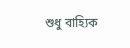শুধু বাহ্যিক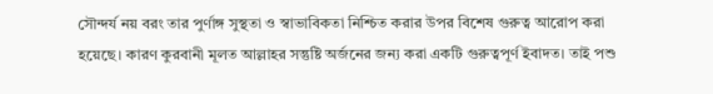সৌন্দর্য নয় বরং তার পুর্ণাঙ্গ সুস্থতা ও স্বাভাবিকতা নিশ্চিত করার উপর বিশেষ গুরুত্ব আরোপ করা হয়েছে। কারণ কুরবানী মূলত আল্লাহর সন্তুষ্টি অর্জনের জন্য করা একটি গুরুত্বপূর্ণ ইবাদত। তাই পশু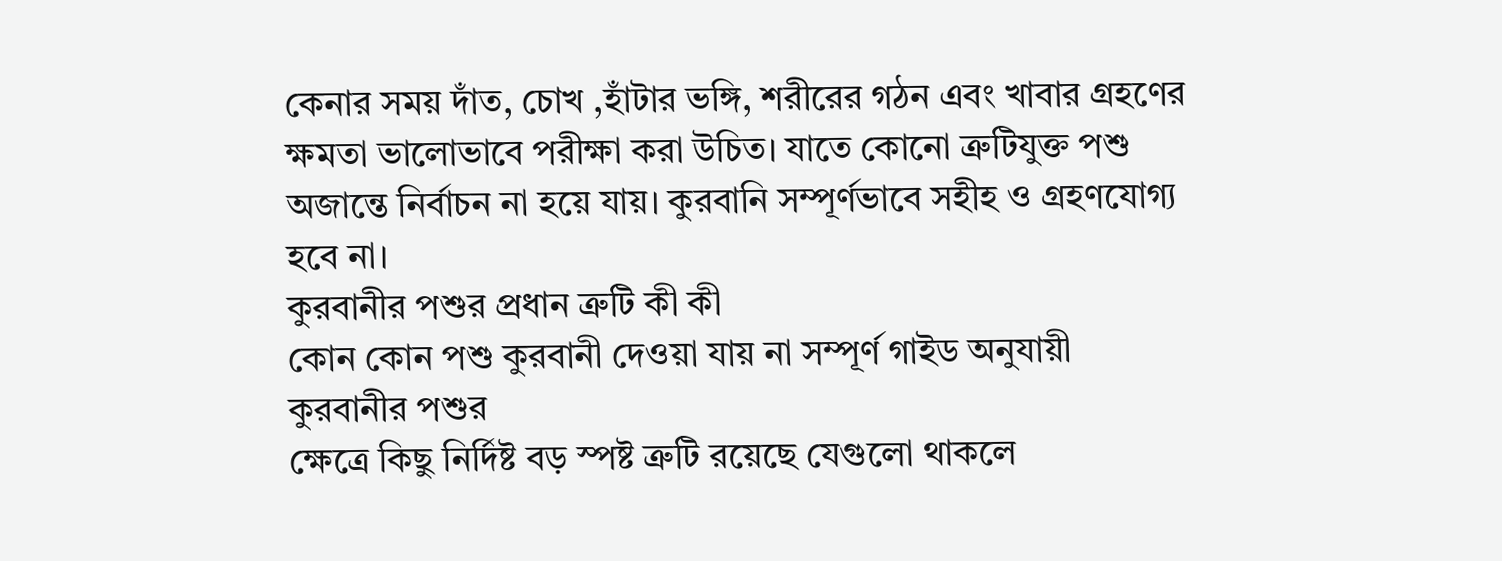কেনার সময় দাঁত, চোখ ,হাঁটার ভঙ্গি, শরীরের গঠন এবং খাবার গ্রহণের ক্ষমতা ভালোভাবে পরীক্ষা করা উচিত। যাতে কোনো ত্রুটিযুক্ত পশু অজান্তে নির্বাচন না হয়ে যায়। কুরবানি সম্পূর্ণভাবে সহীহ ও গ্রহণযোগ্য হবে না।
কুরবানীর পশুর প্রধান ত্রুটি কী কী
কোন কোন পশু কুরবানী দেওয়া যায় না সম্পূর্ণ গাইড অনুযায়ী কুরবানীর পশুর
ক্ষেত্রে কিছু নির্দিষ্ট বড় স্পষ্ট ত্রুটি রয়েছে যেগুলো থাকলে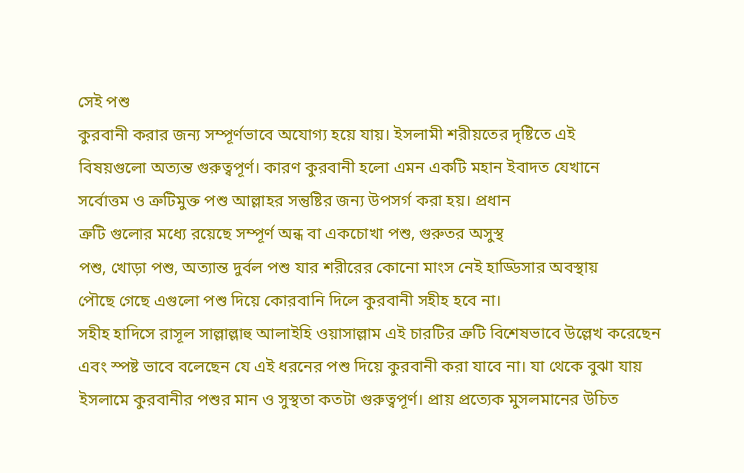সেই পশু
কুরবানী করার জন্য সম্পূর্ণভাবে অযোগ্য হয়ে যায়। ইসলামী শরীয়তের দৃষ্টিতে এই
বিষয়গুলো অত্যন্ত গুরুত্বপূর্ণ। কারণ কুরবানী হলো এমন একটি মহান ইবাদত যেখানে
সর্বোত্তম ও ত্রুটিমুক্ত পশু আল্লাহর সন্তুষ্টির জন্য উপসর্গ করা হয়। প্রধান
ত্রুটি গুলোর মধ্যে রয়েছে সম্পূর্ণ অন্ধ বা একচোখা পশু, গুরুতর অসুস্থ
পশু, খোড়া পশু, অত্যান্ত দুর্বল পশু যার শরীরের কোনো মাংস নেই হাড্ডিসার অবস্থায়
পৌছে গেছে এগুলো পশু দিয়ে কোরবানি দিলে কুরবানী সহীহ হবে না।
সহীহ হাদিসে রাসূল সাল্লাল্লাহু আলাইহি ওয়াসাল্লাম এই চারটির ত্রুটি বিশেষভাবে উল্লেখ করেছেন এবং স্পষ্ট ভাবে বলেছেন যে এই ধরনের পশু দিয়ে কুরবানী করা যাবে না। যা থেকে বুঝা যায় ইসলামে কুরবানীর পশুর মান ও সুস্থতা কতটা গুরুত্বপূর্ণ। প্রায় প্রত্যেক মুসলমানের উচিত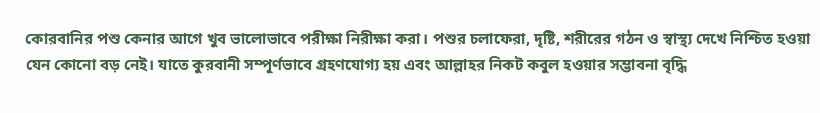কোরবানির পশু কেনার আগে খুব ভালোভাবে পরীক্ষা নিরীক্ষা করা। পশুর চলাফেরা, দৃষ্টি, শরীরের গঠন ও স্বাস্থ্য দেখে নিশ্চিত হওয়া যেন কোনো বড় নেই। যাতে কুরবানী সম্পূর্ণভাবে গ্রহণযোগ্য হয় এবং আল্লাহর নিকট কবুল হওয়ার সম্ভাবনা বৃদ্ধি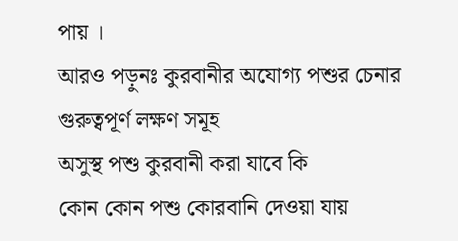পায় ।
আরও পড়ুনঃ কুরবানীর অযোগ্য পশুর চেনার গুরুত্বপূর্ণ লক্ষণ সমূহ
অসুস্থ পশু কুরবানী করা যাবে কি
কোন কোন পশু কোরবানি দেওয়া যায়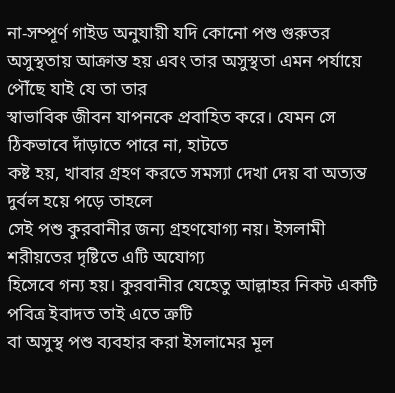না-সম্পূর্ণ গাইড অনুযায়ী যদি কোনো পশু গুরুতর
অসুস্থতায় আক্রান্ত হয় এবং তার অসুস্থতা এমন পর্যায়ে পৌঁছে যাই যে তা তার
স্বাভাবিক জীবন যাপনকে প্রবাহিত করে। যেমন সে ঠিকভাবে দাঁড়াতে পারে না, হাটতে
কষ্ট হয়, খাবার গ্রহণ করতে সমস্যা দেখা দেয় বা অত্যন্ত দুর্বল হয়ে পড়ে তাহলে
সেই পশু কুরবানীর জন্য গ্রহণযোগ্য নয়। ইসলামী শরীয়তের দৃষ্টিতে এটি অযোগ্য
হিসেবে গন্য হয়। কুরবানীর যেহেতু আল্লাহর নিকট একটি পবিত্র ইবাদত তাই এতে ত্রুটি
বা অসুস্থ পশু ব্যবহার করা ইসলামের মূল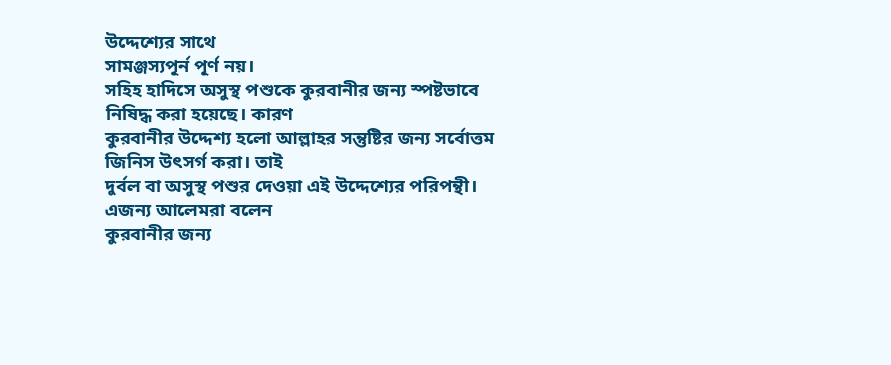উদ্দেশ্যের সাথে
সামঞ্জস্যপূর্ন পূর্ণ নয়।
সহিহ হাদিসে অসুস্থ পশুকে কুরবানীর জন্য স্পষ্টভাবে নিষিদ্ধ করা হয়েছে। কারণ
কুরবানীর উদ্দেশ্য হলো আল্লাহর সন্তুষ্টির জন্য সর্বোত্তম জিনিস উৎসর্গ করা। তাই
দুর্বল বা অসুস্থ পশুর দেওয়া এই উদ্দেশ্যের পরিপন্থী। এজন্য আলেমরা বলেন
কুরবানীর জন্য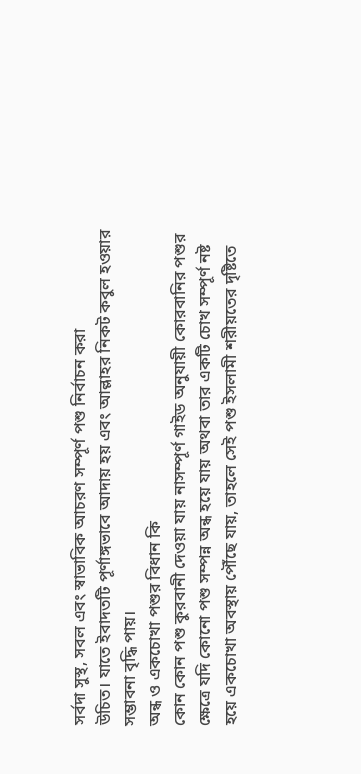সর্বদা সুস্থ, সবল এবং স্বাভাবিক আচরণ সম্পূর্ণ পশু নির্বাচন করা
উচিত। যাতে ইবাদতটি পূর্ণাঙ্গভাবে আদায় হয় এবং আল্লাহর নিকট কবুল হওয়ার
সম্ভাবনা বৃদ্ধি পায়।
অন্ধ ও একচোখা পশুর বিধান কি
কোন কোন পশু কুরবানী দেওয়া যায় নাসম্পূর্ণ গাইড অনুযায়ী কোরবানির পশুর
ক্ষেত্রে যদি কোনো পশু সম্পন্ন অন্ধ হয়ে যায় অথবা তার একটি চোখ সম্পূর্ণ নষ্ট
হয়ে একচোখা অবস্থায় পৌঁছে যায়, তাহলে সেই পশু ইসলামী শরীয়তের দৃষ্টিতে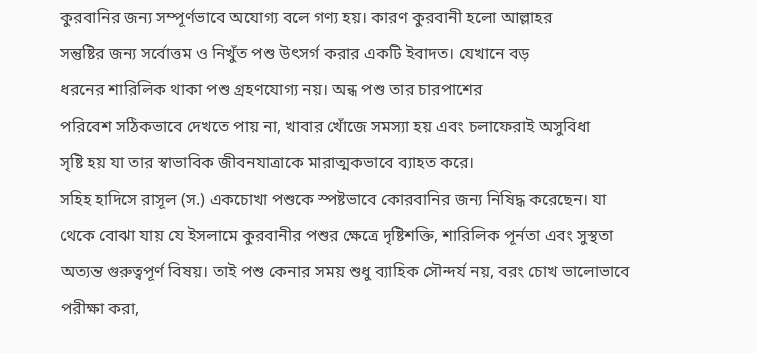কুরবানির জন্য সম্পূর্ণভাবে অযোগ্য বলে গণ্য হয়। কারণ কুরবানী হলো আল্লাহর
সন্তুষ্টির জন্য সর্বোত্তম ও নিখুঁত পশু উৎসর্গ করার একটি ইবাদত। যেখানে বড়
ধরনের শারিলিক থাকা পশু গ্রহণযোগ্য নয়। অন্ধ পশু তার চারপাশের
পরিবেশ সঠিকভাবে দেখতে পায় না, খাবার খোঁজে সমস্যা হয় এবং চলাফেরাই অসুবিধা
সৃষ্টি হয় যা তার স্বাভাবিক জীবনযাত্রাকে মারাত্মকভাবে ব্যাহত করে।
সহিহ হাদিসে রাসূল (স.) একচোখা পশুকে স্পষ্টভাবে কোরবানির জন্য নিষিদ্ধ করেছেন। যা থেকে বোঝা যায় যে ইসলামে কুরবানীর পশুর ক্ষেত্রে দৃষ্টিশক্তি, শারিলিক পূর্নতা এবং সুস্থতা অত্যন্ত গুরুত্বপূর্ণ বিষয়। তাই পশু কেনার সময় শুধু ব্যাহিক সৌন্দর্য নয়, বরং চোখ ভালোভাবে পরীক্ষা করা,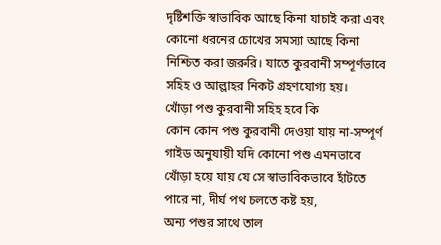দৃষ্টিশক্তি স্বাভাবিক আছে কিনা যাচাই করা এবং কোনো ধরনের চোখের সমস্যা আছে কিনা নিশ্চিত করা জরুরি। যাতে কুরবানী সম্পূর্ণভাবে সহিহ ও আল্লাহর নিকট গ্রহণযোগ্য হয়।
খোঁড়া পশু কুরবানী সহিহ হবে কি
কোন কোন পশু কুরবানী দেওয়া যায় না-সম্পূর্ণ গাইড অনুযায়ী যদি কোনো পশু এমনভাবে
খোঁড়া হয়ে যায় যে সে স্বাভাবিকভাবে হাঁটতে পারে না, দীর্ঘ পথ চলতে কষ্ট হয়,
অন্য পশুর সাথে তাল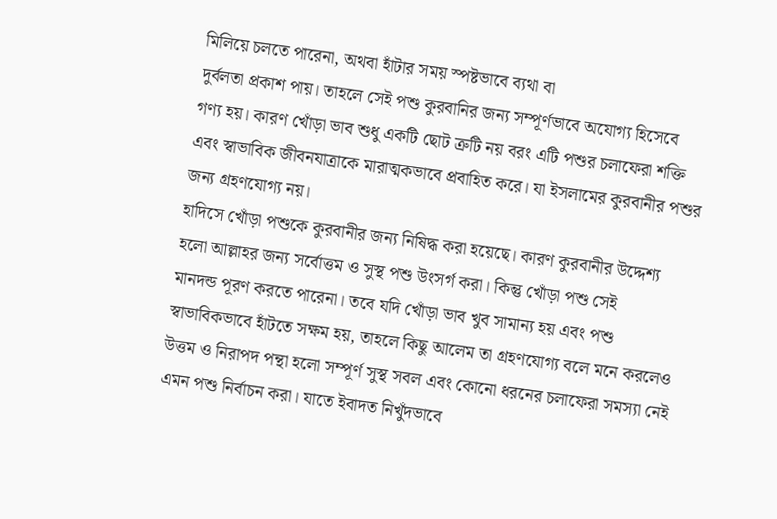মিলিয়ে চলতে পারেনা, অথবা হাঁটার সময় স্পষ্টভাবে ব্যথা বা
দুর্বলতা প্রকাশ পায়। তাহলে সেই পশু কুরবানির জন্য সম্পূর্ণভাবে অযোগ্য হিসেবে
গণ্য হয়। কারণ খোঁড়া ভাব শুধু একটি ছোট ত্রুটি নয় বরং এটি পশুর চলাফেরা শক্তি
এবং স্বাভাবিক জীবনযাত্রাকে মারাত্মকভাবে প্রবাহিত করে। যা ইসলামের কুরবানীর পশুর
জন্য গ্রহণযোগ্য নয়।
হাদিসে খোঁড়া পশুকে কুরবানীর জন্য নিষিদ্ধ করা হয়েছে। কারণ কুরবানীর উদ্দেশ্য
হলো আল্লাহর জন্য সর্বোত্তম ও সুস্থ পশু উংসর্গ করা। কিন্তু খোঁড়া পশু সেই
মানদন্ড পূরণ করতে পারেনা। তবে যদি খোঁড়া ভাব খুব সামান্য হয় এবং পশু
স্বাভাবিকভাবে হাঁটতে সক্ষম হয়, তাহলে কিছু আলেম তা গ্রহণযোগ্য বলে মনে করলেও
উত্তম ও নিরাপদ পন্থা হলো সম্পূর্ণ সুস্থ সবল এবং কোনো ধরনের চলাফেরা সমস্যা নেই
এমন পশু নির্বাচন করা। যাতে ইবাদত নিখুঁদভাবে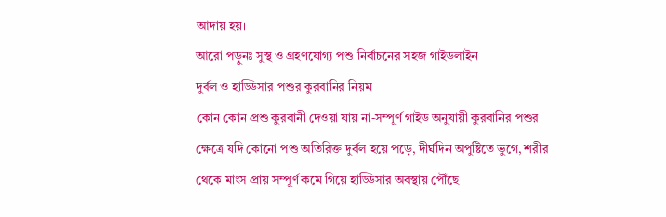আদায় হয়।
আরো পড়ুনঃ সুস্থ ও গ্রহণযোগ্য পশু নির্বাচনের সহজ গাইডলাইন
দুর্বল ও হাড্ডিসার পশুর কুরবানির নিয়ম
কোন কোন প্রশু কুরবানী দেওয়া যায় না-সম্পূর্ণ গাইড অনুযায়ী কুরবানির পশুর
ক্ষেত্রে যদি কোনো পশু অতিরিক্ত দুর্বল হয়ে পড়ে, দীর্ঘদিন অপুষ্টিতে ভুগে, শরীর
থেকে মাংস প্রায় সম্পূর্ণ কমে গিয়ে হাড্ডিসার অবস্থায় পৌঁছে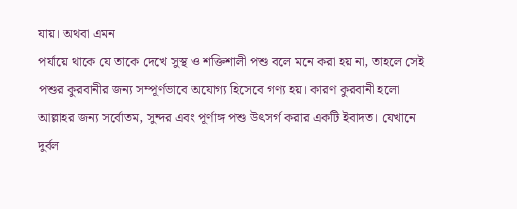যায়। অথবা এমন
পর্যায়ে থাকে যে তাকে দেখে সুস্থ ও শক্তিশালী পশু বলে মনে করা হয় না, তাহলে সেই
পশুর কুরবানীর জন্য সম্পূর্ণভাবে অযোগ্য হিসেবে গণ্য হয়। কারণ কুরবানী হলো
আল্লাহর জন্য সর্বোতম, সুন্দর এবং পূর্ণাঙ্গ পশু উৎসর্গ করার একটি ইবাদত। যেখানে
দুর্বল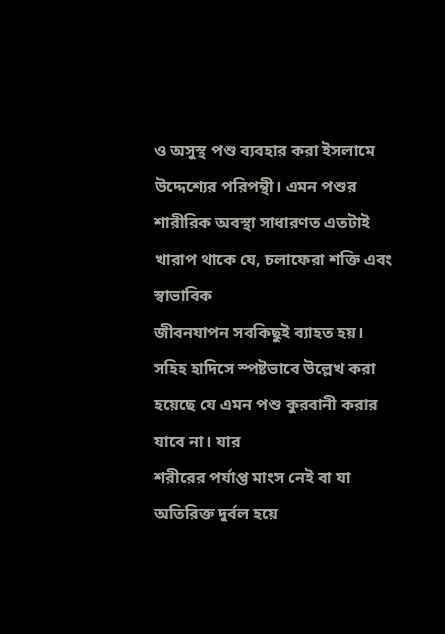ও অসুস্থ পশু ব্যবহার করা ইসলামে উদ্দেশ্যের পরিপন্থী। এমন পশুর
শারীরিক অবস্থা সাধারণত এতটাই খারাপ থাকে যে, চলাফেরা শক্তি এবং স্বাভাবিক
জীবনযাপন সবকিছুই ব্যাহত হয়।
সহিহ হাদিসে স্পষ্টভাবে উল্লেখ করা হয়েছে যে এমন পশু কুরবানী করার যাবে না। যার
শরীরের পর্যাপ্ত মাংস নেই বা যা অতিরিক্ত দুর্বল হয়ে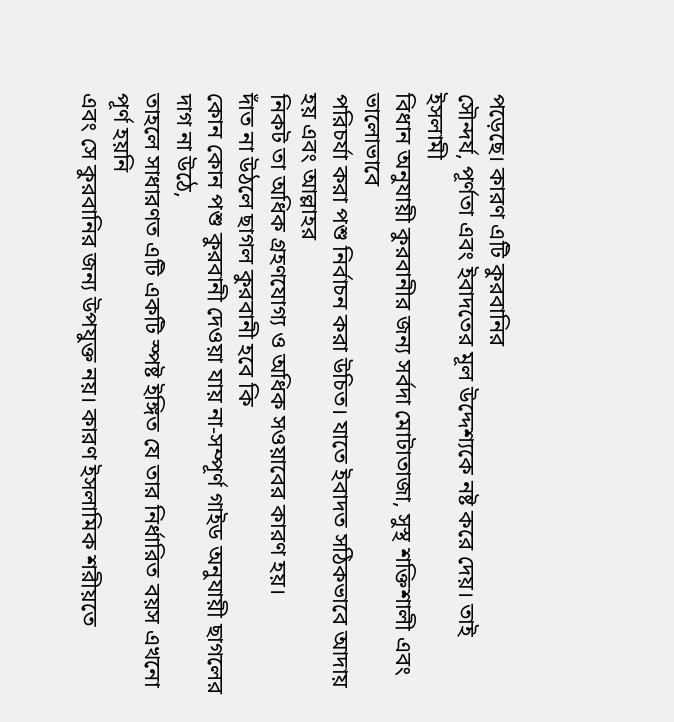পড়েছে। কারণ এটি কুরবানির
সৌন্দর্য, পূর্ণতা এবং ইবাদতের মূল উদ্দেশ্যকে নষ্ট করে দেয়। তাই ইসলামী
বিধান অনুযায়ী কুরবানীর জন্য সর্বদা মোটাতাজা, সুস্থ শক্তিশালী এবং ভালোভাবে
পরিচর্যা করা পশু নির্বাচন করা উচিত। যাতে ইবাদত সঠিকভাবে আদায় হয় এবং আল্লাহর
নিকট তা অধিক গ্রহণযোগ্য ও অধিক সওয়াবের কারণ হয়।
দাঁত না উঠলে ছাগল কুরবানী হবে কি
কোন কোন পশু কুরবানী দেওয়া যায় না-সম্পূর্ণ গাইড অনুযায়ী ছাগলের দাগ না উঠে,
তাহলে সাধারণত এটি একটি স্পষ্ট ইঙ্গিত যে তার নির্ধারিত বয়স এখনো পূর্ণ হয়নি
এবং সে কুরবানির জন্য উপযুক্ত নয়। কারণ ইসলামিক শরীয়তে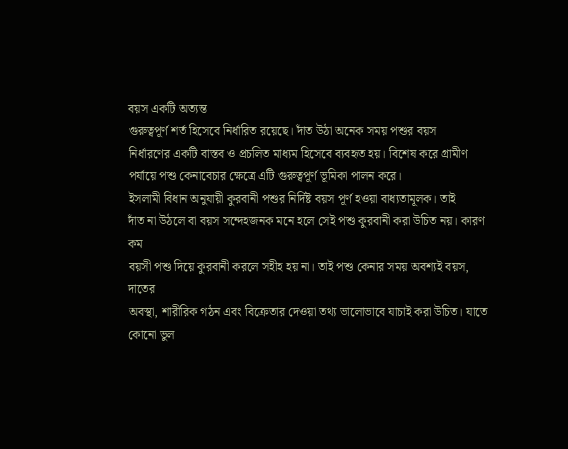বয়স একটি অত্যন্ত
গুরুত্বপূর্ণ শর্ত হিসেবে নির্ধারিত রয়েছে। দাঁত উঠা অনেক সময় পশুর বয়স
নির্ধারণের একটি বাস্তব ও প্রচলিত মাধ্যম হিসেবে ব্যবহৃত হয়। বিশেষ করে গ্রামীণ
পর্যায়ে পশু কেনাবেচার ক্ষেত্রে এটি গুরুত্বপূর্ণ ভূমিকা পালন করে।
ইসলামী বিধান অনুযায়ী কুরবানী পশুর নির্দিষ্ট বয়স পূর্ণ হওয়া বাধ্যতামূলক। তাই
দাঁত না উঠলে বা বয়স সন্দেহজনক মনে হলে সেই পশু কুরবানী করা উচিত নয়। কারণ কম
বয়সী পশু দিয়ে কুরবানী করলে সহীহ হয় না। তাই পশু কেনার সময় অবশ্যই বয়স, দাতের
অবস্থা, শারীরিক গঠন এবং বিক্রেতার দেওয়া তথ্য ভালোভাবে যাচাই করা উচিত। যাতে
কোনো ভুল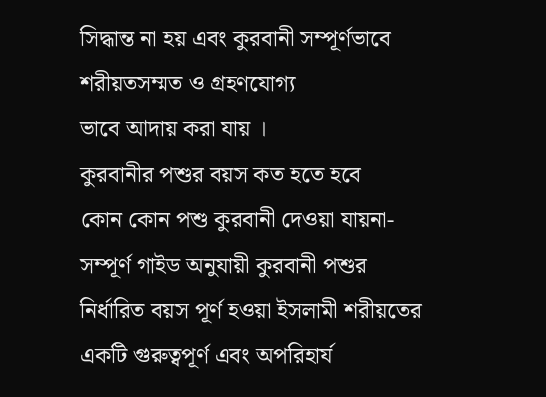সিদ্ধান্ত না হয় এবং কুরবানী সম্পূর্ণভাবে শরীয়তসম্মত ও গ্রহণযোগ্য
ভাবে আদায় করা যায় ।
কুরবানীর পশুর বয়স কত হতে হবে
কোন কোন পশু কুরবানী দেওয়া যায়না-সম্পূর্ণ গাইড অনুযায়ী কুরবানী পশুর
নির্ধারিত বয়স পূর্ণ হওয়া ইসলামী শরীয়তের একটি গুরুত্বপূর্ণ এবং অপরিহার্য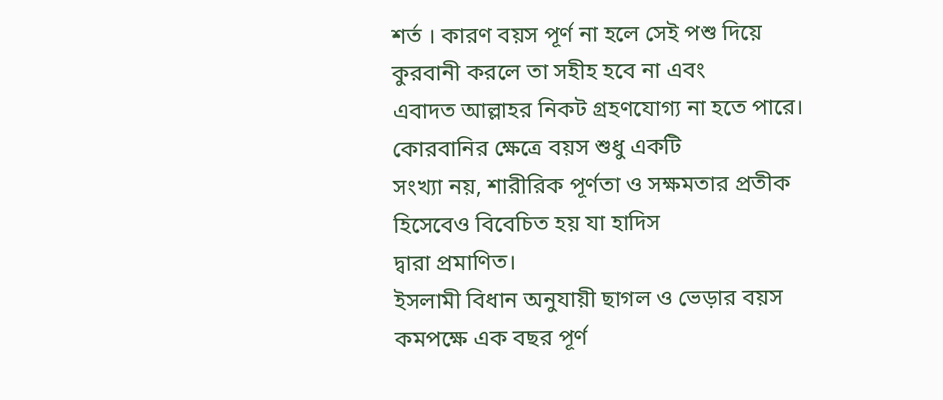শর্ত । কারণ বয়স পূর্ণ না হলে সেই পশু দিয়ে কুরবানী করলে তা সহীহ হবে না এবং
এবাদত আল্লাহর নিকট গ্রহণযোগ্য না হতে পারে। কোরবানির ক্ষেত্রে বয়স শুধু একটি
সংখ্যা নয়, শারীরিক পূর্ণতা ও সক্ষমতার প্রতীক হিসেবেও বিবেচিত হয় যা হাদিস
দ্বারা প্রমাণিত।
ইসলামী বিধান অনুযায়ী ছাগল ও ভেড়ার বয়স কমপক্ষে এক বছর পূর্ণ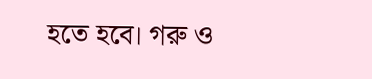হতে হবে। গরু ও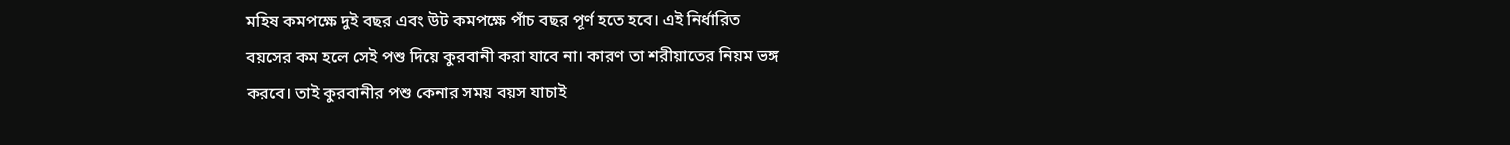মহিষ কমপক্ষে দুই বছর এবং উট কমপক্ষে পাঁচ বছর পূর্ণ হতে হবে। এই নির্ধারিত
বয়সের কম হলে সেই পশু দিয়ে কুরবানী করা যাবে না। কারণ তা শরীয়াতের নিয়ম ভঙ্গ
করবে। তাই কুরবানীর পশু কেনার সময় বয়স যাচাই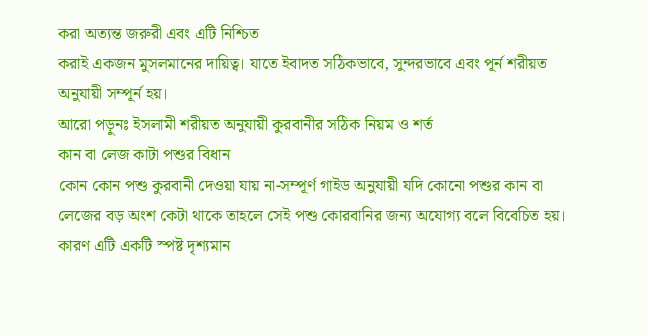করা অত্যন্ত জরুরী এবং এটি নিশ্চিত
করাই একজন মুসলমানের দায়িত্ব। যাতে ইবাদত সঠিকভাবে, সুন্দরভাবে এবং পূর্ন শরীয়ত
অনুযায়ী সম্পূর্ন হয়।
আরো পড়ুনঃ ইসলামী শরীয়ত অনুযায়ী কুরবানীর সঠিক নিয়ম ও শর্ত
কান বা লেজ কাটা পশুর বিধান
কোন কোন পশু কুরবানী দেওয়া যায় না-সম্পূর্ণ গাইড অনুযায়ী যদি কোনো পশুর কান বা
লেজের বড় অংশ কেটা থাকে তাহলে সেই পশু কোরবানির জন্য অযোগ্য বলে বিবেচিত হয়।
কারণ এটি একটি স্পষ্ট দৃশ্যমান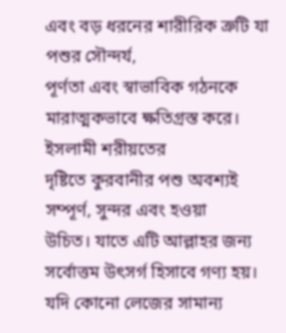এবং বড় ধরনের শারীরিক ত্রুটি যা পশুর সৌন্দর্য,
পূর্ণতা এবং স্বাভাবিক গঠনকে মারাত্মকভাবে ক্ষতিগ্রস্ত করে। ইসলামী শরীয়তের
দৃষ্টিতে কুরবানীর পশু অবশ্যই সম্পূর্ণ, সুন্দর এবং হওয়া
উচিত। যাতে এটি আল্লাহর জন্য সর্বোত্তম উৎসর্গ হিসাবে গণ্য হয়।
যদি কোনো লেজের সামান্য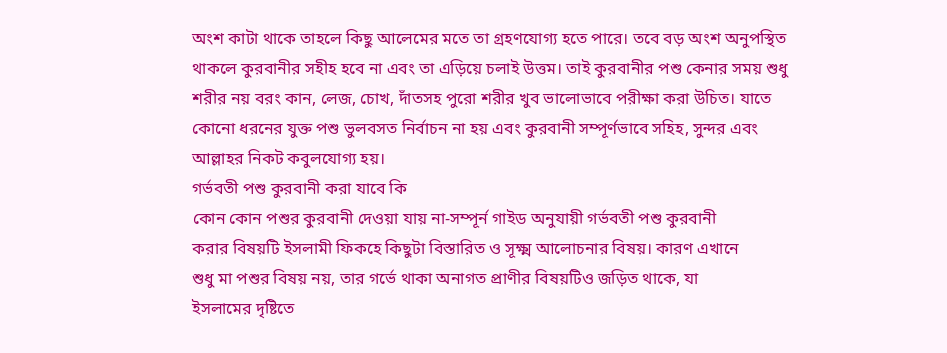অংশ কাটা থাকে তাহলে কিছু আলেমের মতে তা গ্রহণযোগ্য হতে পারে। তবে বড় অংশ অনুপস্থিত থাকলে কুরবানীর সহীহ হবে না এবং তা এড়িয়ে চলাই উত্তম। তাই কুরবানীর পশু কেনার সময় শুধু শরীর নয় বরং কান, লেজ, চোখ, দাঁতসহ পুরো শরীর খুব ভালোভাবে পরীক্ষা করা উচিত। যাতে কোনো ধরনের যুক্ত পশু ভুলবসত নির্বাচন না হয় এবং কুরবানী সম্পূর্ণভাবে সহিহ, সুন্দর এবং আল্লাহর নিকট কবুলযোগ্য হয়।
গর্ভবতী পশু কুরবানী করা যাবে কি
কোন কোন পশুর কুরবানী দেওয়া যায় না-সম্পূর্ন গাইড অনুযায়ী গর্ভবতী পশু কুরবানী
করার বিষয়টি ইসলামী ফিকহে কিছুটা বিস্তারিত ও সূক্ষ্ম আলোচনার বিষয়। কারণ এখানে
শুধু মা পশুর বিষয় নয়, তার গর্ভে থাকা অনাগত প্রাণীর বিষয়টিও জড়িত থাকে, যা
ইসলামের দৃষ্টিতে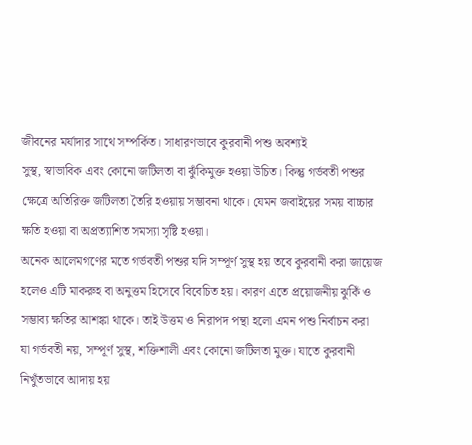জীবনের মর্যাদার সাথে সম্পর্কিত। সাধারণভাবে কুরবানী পশু অবশ্যই
সুস্থ, স্বাভাবিক এবং কোনো জটিলতা বা ঝুঁকিমুক্ত হওয়া উচিত। কিন্তু গর্ভবতী পশুর
ক্ষেত্রে অতিরিক্ত জটিলতা তৈরি হওয়ায় সম্ভাবনা থাকে। যেমন জবাইয়ের সময় বাচ্চার
ক্ষতি হওয়া বা অপ্রত্যাশিত সমস্যা সৃষ্টি হওয়া।
অনেক আলেমগণের মতে গর্ভবতী পশুর যদি সম্পূর্ণ সুস্থ হয় তবে কুরবানী করা জায়েজ
হলেও এটি মাকরুহ বা অনুত্তম হিসেবে বিবেচিত হয়। কারণ এতে প্রয়োজনীয় ঝুকিঁ ও
সম্ভাব্য ক্ষতির আশঙ্কা থাকে। তাই উত্তম ও নিরাপদ পন্থা হলো এমন পশু নির্বাচন করা
যা গর্ভবতী নয়, সম্পূর্ণ সুস্থ, শক্তিশালী এবং কোনো জটিলতা মুক্ত। যাতে কুরবানী
নিখুঁতভাবে আদায় হয়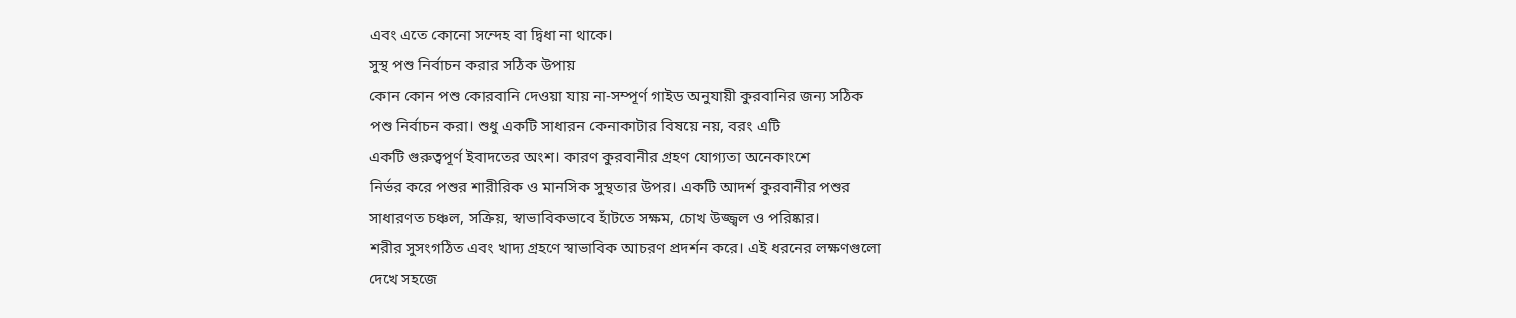এবং এতে কোনো সন্দেহ বা দ্বিধা না থাকে।
সুস্থ পশু নির্বাচন করার সঠিক উপায়
কোন কোন পশু কোরবানি দেওয়া যায় না-সম্পূর্ণ গাইড অনুযায়ী কুরবানির জন্য সঠিক
পশু নির্বাচন করা। শুধু একটি সাধারন কেনাকাটার বিষয়ে নয়, বরং এটি
একটি গুরুত্বপূর্ণ ইবাদতের অংশ। কারণ কুরবানীর গ্রহণ যোগ্যতা অনেকাংশে
নির্ভর করে পশুর শারীরিক ও মানসিক সুস্থতার উপর। একটি আদর্শ কুরবানীর পশুর
সাধারণত চঞ্চল, সক্রিয়, স্বাভাবিকভাবে হাঁটতে সক্ষম, চোখ উজ্জ্বল ও পরিষ্কার।
শরীর সুসংগঠিত এবং খাদ্য গ্রহণে স্বাভাবিক আচরণ প্রদর্শন করে। এই ধরনের লক্ষণগুলো
দেখে সহজে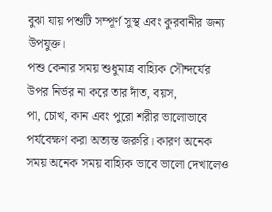বুঝা যায় পশুটি সম্পূর্ণ সুস্থ এবং কুরবানীর জন্য উপযুক্ত।
পশু কেনার সময় শুধুমাত্র বাহ্যিক সৌন্দর্যের উপর নির্ভর না করে তার দাঁত, বয়স,
পা, চোখ, কান এবং পুরো শরীর ভালোভাবে পর্যবেক্ষণ করা অত্যন্ত জরুরি। কারণ অনেক
সময় অনেক সময় বাহ্যিক ভাবে ভালো দেখালেও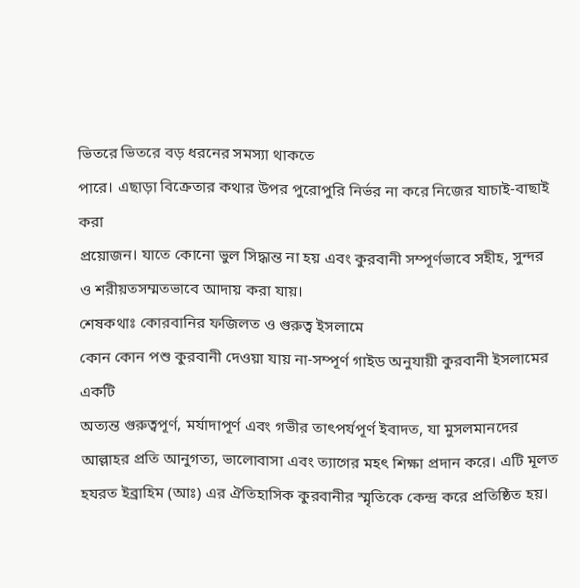ভিতরে ভিতরে বড় ধরনের সমস্যা থাকতে
পারে। এছাড়া বিক্রেতার কথার উপর পুরোপুরি নির্ভর না করে নিজের যাচাই-বাছাই করা
প্রয়োজন। যাতে কোনো ভুল সিদ্ধান্ত না হয় এবং কুরবানী সম্পূর্ণভাবে সহীহ, সুন্দর
ও শরীয়তসম্মতভাবে আদায় করা যায়।
শেষকথাঃ কোরবানির ফজিলত ও গুরুত্ব ইসলামে
কোন কোন পশু কুরবানী দেওয়া যায় না-সম্পূর্ণ গাইড অনুযায়ী কুরবানী ইসলামের একটি
অত্যন্ত গুরুত্বপূর্ণ, মর্যাদাপূর্ণ এবং গভীর তাৎপর্যপূর্ণ ইবাদত, যা মুসলমানদের
আল্লাহর প্রতি আনুগত্য, ভালোবাসা এবং ত্যাগের মহৎ শিক্ষা প্রদান করে। এটি মূলত
হযরত ইব্রাহিম (আঃ) এর ঐতিহাসিক কুরবানীর স্মৃতিকে কেন্দ্র করে প্রতিষ্ঠিত হয়।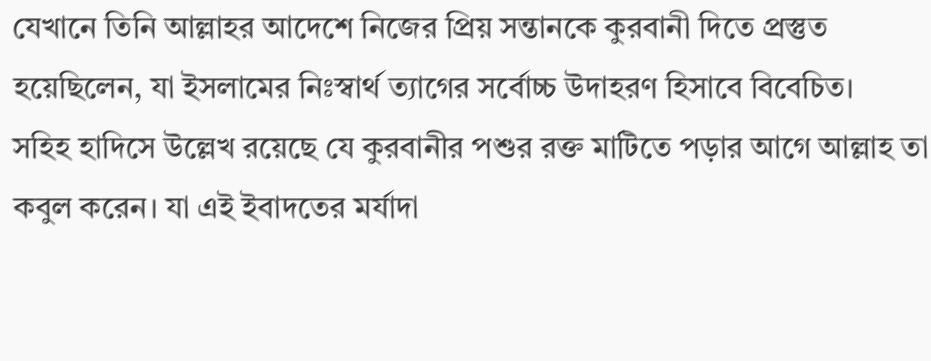যেখানে তিনি আল্লাহর আদেশে নিজের প্রিয় সন্তানকে কুরবানী দিতে প্রস্তুত
হয়েছিলেন, যা ইসলামের নিঃস্বার্থ ত্যাগের সর্বোচ্চ উদাহরণ হিসাবে বিবেচিত।
সহিহ হাদিসে উল্লেখ রয়েছে যে কুরবানীর পশুর রক্ত মাটিতে পড়ার আগে আল্লাহ তা
কবুল করেন। যা এই ইবাদতের মর্যাদা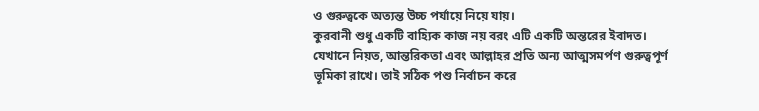ও গুরুত্বকে অত্যন্ত উচ্চ পর্যায়ে নিয়ে যায়।
কুরবানী শুধু একটি বাহ্যিক কাজ নয় বরং এটি একটি অন্তরের ইবাদত।
যেখানে নিয়ত, আন্তরিকতা এবং আল্লাহর প্রতি অন্য আত্মসমর্পণ গুরুত্বপূর্ণ
ভূমিকা রাখে। তাই সঠিক পশু নির্বাচন করে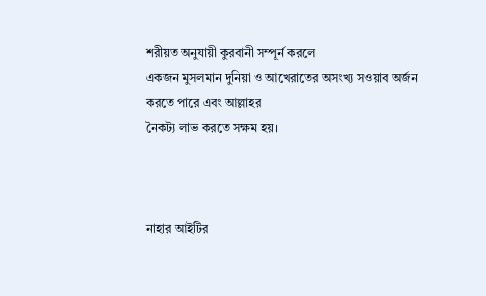শরীয়ত অনুযায়ী কুরবানী সম্পূর্ন করলে
একজন মুসলমান দুনিয়া ও আখেরাতের অসংখ্য সওয়াব অর্জন করতে পারে এবং আল্লাহর
নৈকট্য লাভ করতে সক্ষম হয়।



নাহার আইটির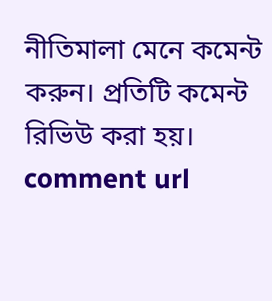নীতিমালা মেনে কমেন্ট করুন। প্রতিটি কমেন্ট রিভিউ করা হয়।
comment url